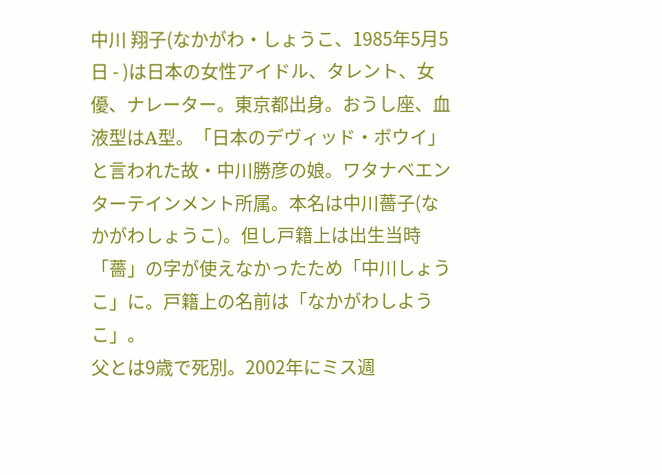中川 翔子(なかがわ・しょうこ、1985年5月5日 - )は日本の女性アイドル、タレント、女優、ナレーター。東京都出身。おうし座、血液型はA型。「日本のデヴィッド・ボウイ」と言われた故・中川勝彦の娘。ワタナベエンターテインメント所属。本名は中川薔子(なかがわしょうこ)。但し戸籍上は出生当時「薔」の字が使えなかったため「中川しょうこ」に。戸籍上の名前は「なかがわしようこ」。
父とは9歳で死別。2002年にミス週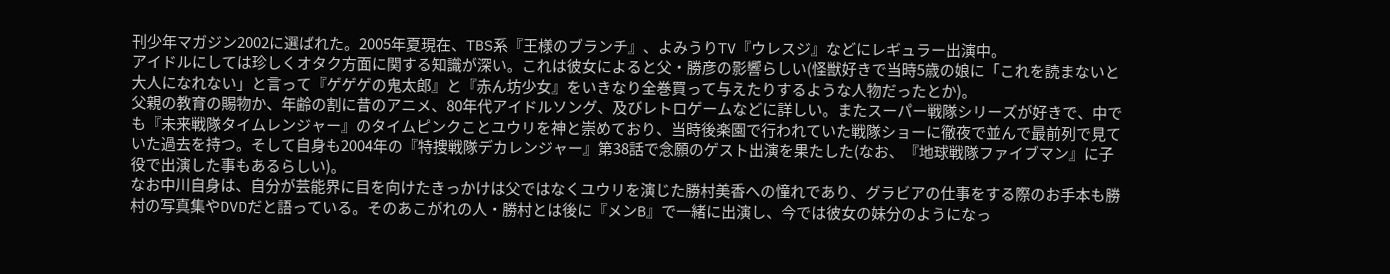刊少年マガジン2002に選ばれた。2005年夏現在、TBS系『王様のブランチ』、よみうりTV『ウレスジ』などにレギュラー出演中。
アイドルにしては珍しくオタク方面に関する知識が深い。これは彼女によると父・勝彦の影響らしい(怪獣好きで当時5歳の娘に「これを読まないと大人になれない」と言って『ゲゲゲの鬼太郎』と『赤ん坊少女』をいきなり全巻買って与えたりするような人物だったとか)。
父親の教育の賜物か、年齢の割に昔のアニメ、80年代アイドルソング、及びレトロゲームなどに詳しい。またスーパー戦隊シリーズが好きで、中でも『未来戦隊タイムレンジャー』のタイムピンクことユウリを神と崇めており、当時後楽園で行われていた戦隊ショーに徹夜で並んで最前列で見ていた過去を持つ。そして自身も2004年の『特捜戦隊デカレンジャー』第38話で念願のゲスト出演を果たした(なお、『地球戦隊ファイブマン』に子役で出演した事もあるらしい)。
なお中川自身は、自分が芸能界に目を向けたきっかけは父ではなくユウリを演じた勝村美香への憧れであり、グラビアの仕事をする際のお手本も勝村の写真集やDVDだと語っている。そのあこがれの人・勝村とは後に『メンB』で一緒に出演し、今では彼女の妹分のようになっ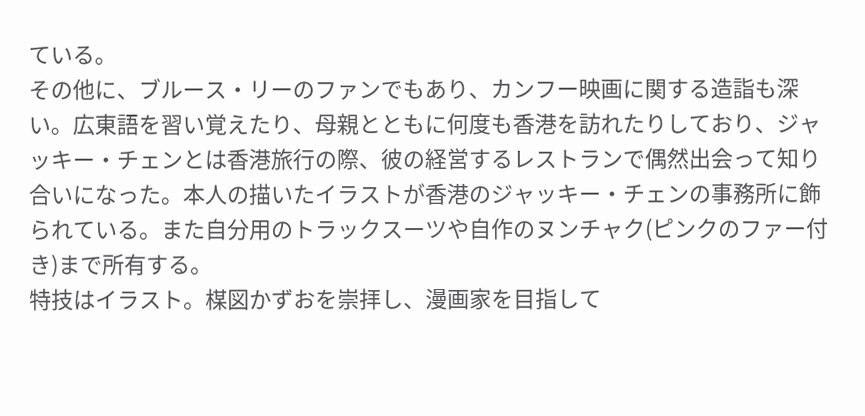ている。
その他に、ブルース・リーのファンでもあり、カンフー映画に関する造詣も深い。広東語を習い覚えたり、母親とともに何度も香港を訪れたりしており、ジャッキー・チェンとは香港旅行の際、彼の経営するレストランで偶然出会って知り合いになった。本人の描いたイラストが香港のジャッキー・チェンの事務所に飾られている。また自分用のトラックスーツや自作のヌンチャク(ピンクのファー付き)まで所有する。
特技はイラスト。楳図かずおを崇拝し、漫画家を目指して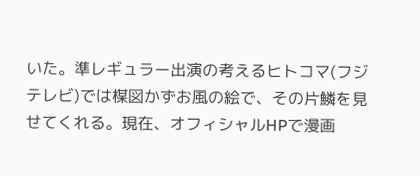いた。準レギュラー出演の考えるヒトコマ(フジテレビ)では楳図かずお風の絵で、その片鱗を見せてくれる。現在、オフィシャルHPで漫画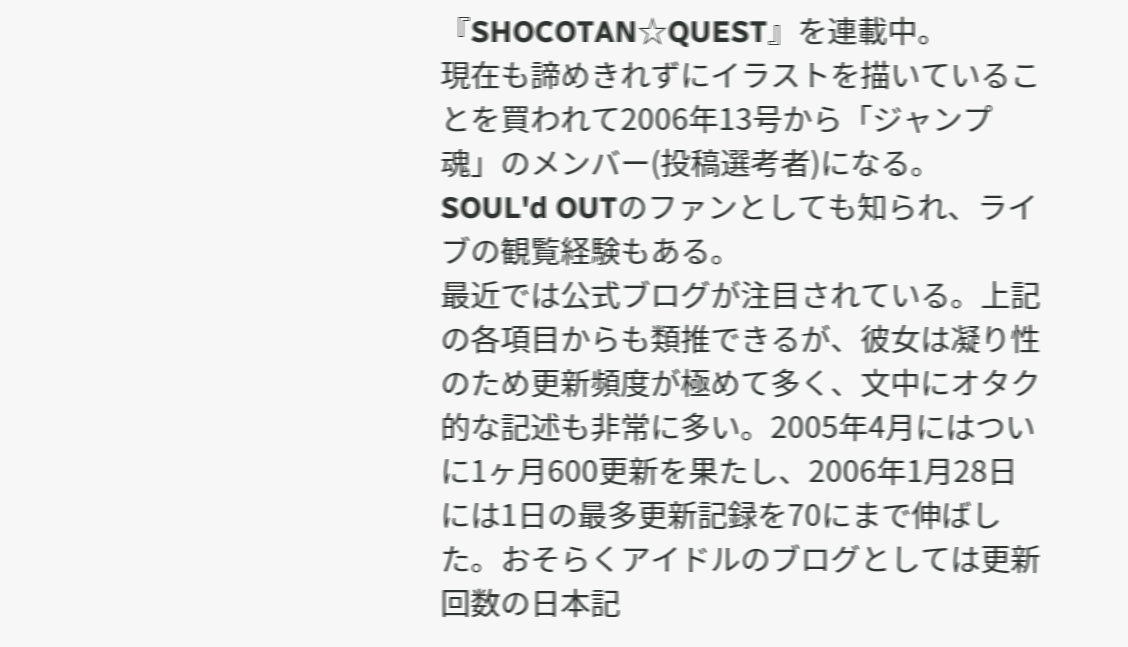『SHOCOTAN☆QUEST』を連載中。
現在も諦めきれずにイラストを描いていることを買われて2006年13号から「ジャンプ魂」のメンバー(投稿選考者)になる。
SOUL'd OUTのファンとしても知られ、ライブの観覧経験もある。
最近では公式ブログが注目されている。上記の各項目からも類推できるが、彼女は凝り性のため更新頻度が極めて多く、文中にオタク的な記述も非常に多い。2005年4月にはついに1ヶ月600更新を果たし、2006年1月28日には1日の最多更新記録を70にまで伸ばした。おそらくアイドルのブログとしては更新回数の日本記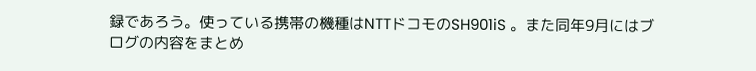録であろう。使っている携帯の機種はNTTドコモのSH901iS 。また同年9月にはブログの内容をまとめ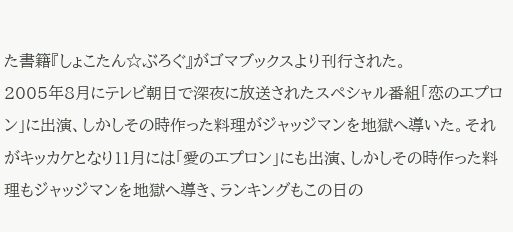た書籍『しょこたん☆ぶろぐ』がゴマブックスより刊行された。
2005年8月にテレビ朝日で深夜に放送されたスペシャル番組「恋のエプロン」に出演、しかしその時作った料理がジャッジマンを地獄へ導いた。それがキッカケとなり11月には「愛のエプロン」にも出演、しかしその時作った料理もジャッジマンを地獄へ導き、ランキングもこの日の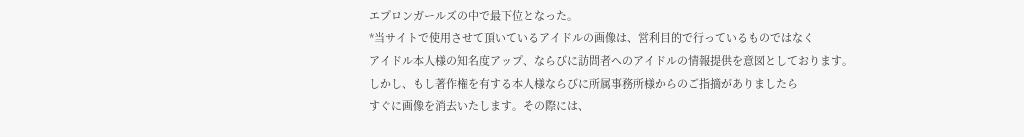エプロンガールズの中で最下位となった。
*当サイトで使用させて頂いているアイドルの画像は、営利目的で行っているものではなく
アイドル本人様の知名度アップ、ならびに訪問者へのアイドルの情報提供を意図としております。
しかし、もし著作権を有する本人様ならびに所属事務所様からのご指摘がありましたら
すぐに画像を消去いたします。その際には、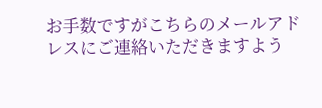お手数ですがこちらのメールアドレスにご連絡いただきますよう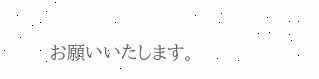お願いいたします。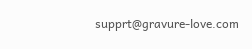supprt@gravure-love.com